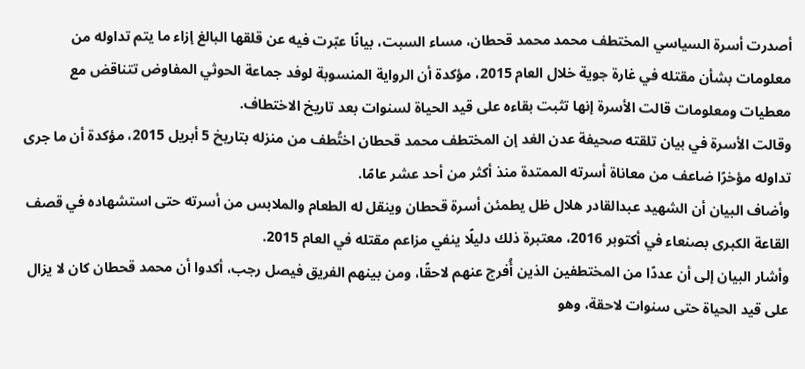أصدرت أسرة السياسي المختطف محمد محمد قحطان، مساء السبت، بيانًا عبّرت فيه عن قلقها البالغ إزاء ما يتم تداوله من معلومات بشأن مقتله في غارة جوية خلال العام 2015، مؤكدة أن الرواية المنسوبة لوفد جماعة الحوثي المفاوض تتناقض مع معطيات ومعلومات قالت الأسرة إنها تثبت بقاءه على قيد الحياة لسنوات بعد تاريخ الاختطاف.
وقالت الأسرة في بيان تلقته صحيفة عدن الغد إن المختطف محمد قحطان اختُطف من منزله بتاريخ 5 أبريل 2015، مؤكدة أن ما جرى تداوله مؤخرًا ضاعف من معاناة أسرته الممتدة منذ أكثر من أحد عشر عامًا.
وأضاف البيان أن الشهيد عبدالقادر هلال ظل يطمئن أسرة قحطان وينقل له الطعام والملابس من أسرته حتى استشهاده في قصف القاعة الكبرى بصنعاء في أكتوبر 2016، معتبرة ذلك دليلًا ينفي مزاعم مقتله في العام 2015.
وأشار البيان إلى أن عددًا من المختطفين الذين أُفرج عنهم لاحقًا، ومن بينهم الفريق فيصل رجب، أكدوا أن محمد قحطان كان لا يزال على قيد الحياة حتى سنوات لاحقة، وهو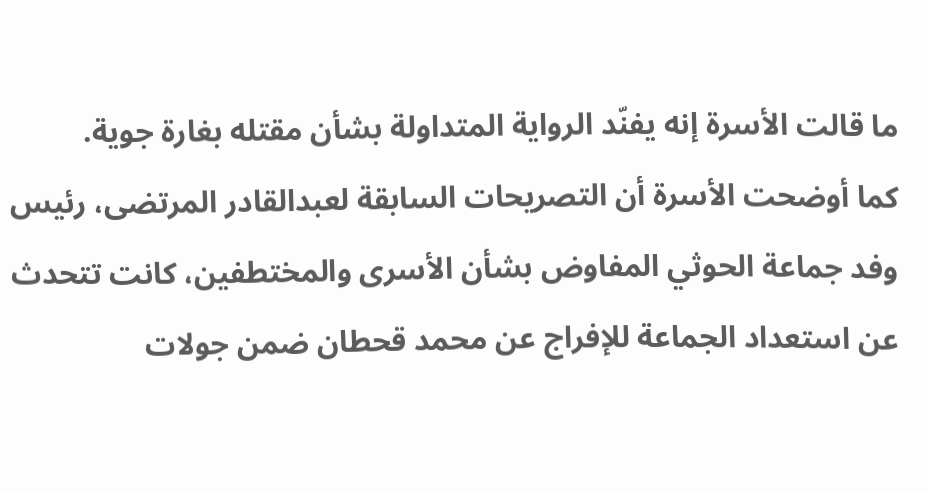ما قالت الأسرة إنه يفنّد الرواية المتداولة بشأن مقتله بغارة جوية.
كما أوضحت الأسرة أن التصريحات السابقة لعبدالقادر المرتضى، رئيس وفد جماعة الحوثي المفاوض بشأن الأسرى والمختطفين، كانت تتحدث عن استعداد الجماعة للإفراج عن محمد قحطان ضمن جولات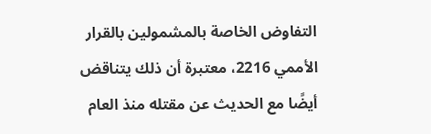التفاوض الخاصة بالمشمولين بالقرار الأممي 2216، معتبرة أن ذلك يتناقض أيضًا مع الحديث عن مقتله منذ العام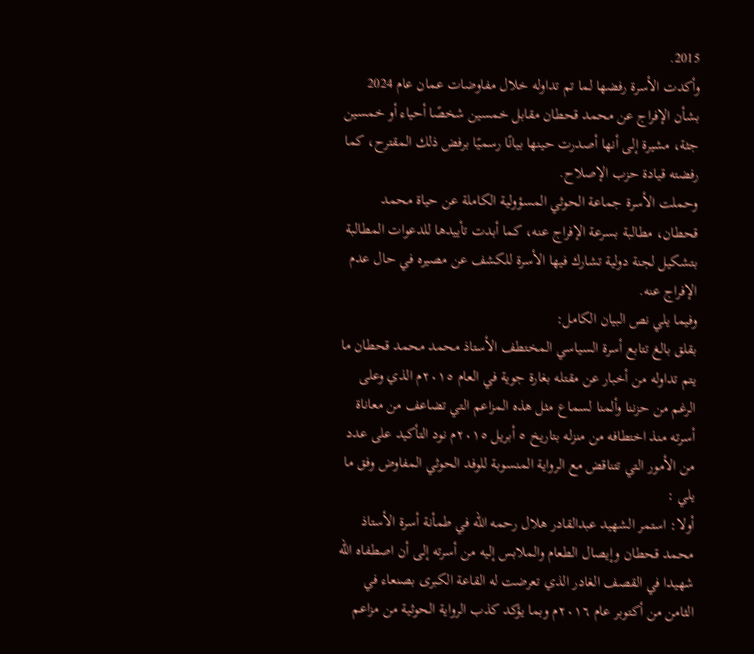2015.
وأكدت الأسرة رفضها لما تم تداوله خلال مفاوضات عمان عام 2024 بشأن الإفراج عن محمد قحطان مقابل خمسين شخصًا أحياء أو خمسين جثة، مشيرة إلى أنها أصدرت حينها بيانًا رسميًا برفض ذلك المقترح، كما رفضته قيادة حزب الإصلاح.
وحملت الأسرة جماعة الحوثي المسؤولية الكاملة عن حياة محمد قحطان، مطالبة بسرعة الإفراج عنه، كما أبدت تأييدها للدعوات المطالبة بتشكيل لجنة دولية تشارك فيها الأسرة للكشف عن مصيره في حال عدم الإفراج عنه.
وفيما يلي نص البيان الكامل:
بقلق بالغ تتابع أسرة السياسي المختطف الأستاذ محمد محمد قحطان ما يتم تداوله من أخبار عن مقتله بغارة جوية في العام ٢٠١٥م الذي وعلى الرغم من حزننا وألمنا لسماع مثل هذه المزاعم التي تضاعف من معاناة أسرته منذ اختطافه من منزله بتاريخ ٥ أبريل ٢٠١٥م نود التأكيد على عدد من الأمور التي تتناقض مع الرواية المنسوبة للوفد الحوثي المفاوض وفق ما يلي :
أولا: استمر الشهيد عبدالقادر هلال رحمه الله في طمأنة أسرة الأستاذ محمد قحطان وإيصال الطعام والملابس إليه من أسرته إلى أن اصطفاه الله شهيدا في القصف الغادر الذي تعرضت له القاعة الكبرى بصنعاء في الثامن من أكتوبر عام ٢٠١٦م وبما يؤكد كذب الرواية الحوثية من مزاعم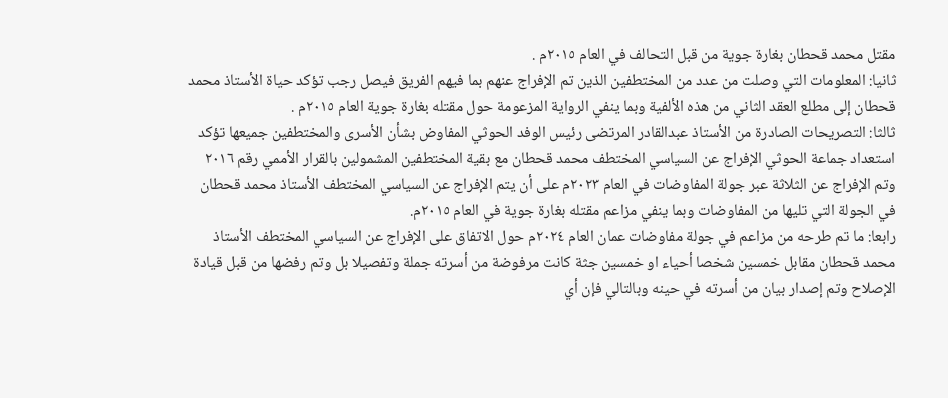مقتل محمد قحطان بغارة جوية من قبل التحالف في العام ٢٠١٥م .
ثانيا: المعلومات التي وصلت من عدد من المختطفين الذين تم الإفراج عنهم بما فيهم الفريق فيصل رجب تؤكد حياة الأستاذ محمد قحطان إلى مطلع العقد الثاني من هذه الألفية وبما ينفي الرواية المزعومة حول مقتله بغارة جوية العام ٢٠١٥م .
ثالثا: التصريحات الصادرة من الأستاذ عبدالقادر المرتضى رئيس الوفد الحوثي المفاوض بشأن الأسرى والمختطفين جميعها تؤكد استعداد جماعة الحوثي الإفراج عن السياسي المختطف محمد قحطان مع بقية المختطفين المشمولين بالقرار الأممي رقم ٢٠١٦ وتم الإفراج عن الثلاثة عبر جولة المفاوضات في العام ٢٠٢٣م على أن يتم الإفراج عن السياسي المختطف الأستاذ محمد قحطان في الجولة التي تليها من المفاوضات وبما ينفي مزاعم مقتله بغارة جوية في العام ٢٠١٥م.
رابعا: ما تم طرحه من مزاعم في جولة مفاوضات عمان العام ٢٠٢٤م حول الاتفاق على الإفراج عن السياسي المختطف الأستاذ محمد قحطان مقابل خمسين شخصا أحياء او خمسين جثة كانت مرفوضة من أسرته جملة وتفصيلا بل وتم رفضها من قبل قيادة الإصلاح وتم إصدار بيان من أسرته في حينه وبالتالي فإن أي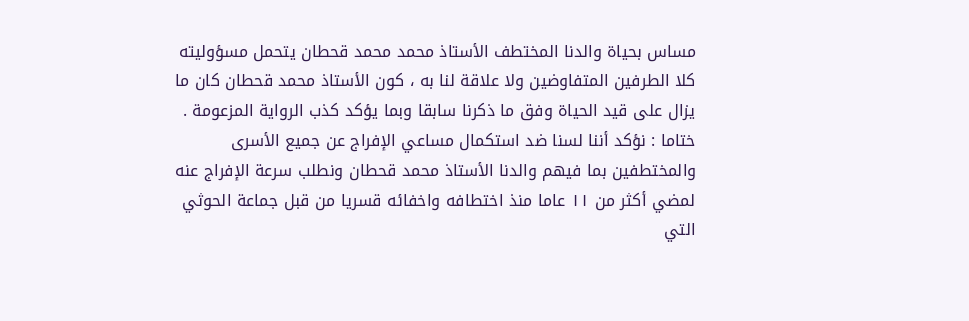مساس بحياة والدنا المختطف الأستاذ محمد محمد قحطان يتحمل مسؤوليته كلا الطرفين المتفاوضين ولا علاقة لنا به ، كون الأستاذ محمد قحطان كان ما يزال على قيد الحياة وفق ما ذكرنا سابقا وبما يؤكد كذب الرواية المزعومة .
ختاما : نؤكد أننا لسنا ضد استكمال مساعي الإفراج عن جميع الأسرى والمختطفين بما فيهم والدنا الأستاذ محمد قحطان ونطلب سرعة الإفراج عنه لمضي أكثر من ١١ عاما منذ اختطافه واخفائه قسريا من قبل جماعة الحوثي التي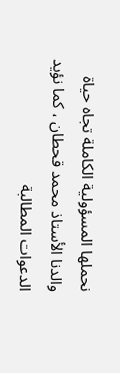نحملها المسؤولية الكاملة تجاه حياة والدنا الأستاذ محمد قحطان ، كما نؤيد الدعوات المطالبة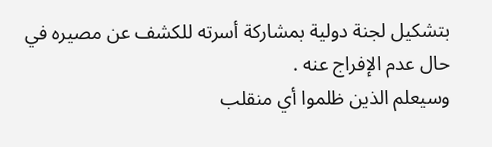بتشكيل لجنة دولية بمشاركة أسرته للكشف عن مصيره في حال عدم الإفراج عنه .
وسيعلم الذين ظلموا أي منقلب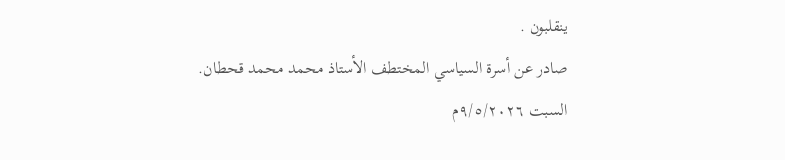ينقلبون .
صادر عن أسرة السياسي المختطف الأستاذ محمد محمد قحطان.
السبت ٩/٥/٢٠٢٦م